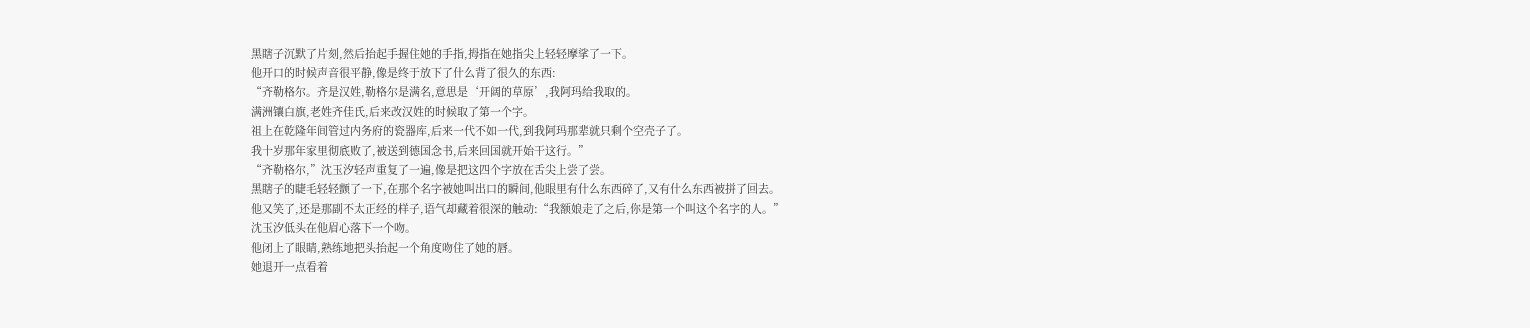黑瞎子沉默了片刻,然后抬起手握住她的手指,拇指在她指尖上轻轻摩挲了一下。
他开口的时候声音很平静,像是终于放下了什么背了很久的东西:
“齐勒格尔。齐是汉姓,勒格尔是满名,意思是‘开阔的草原’,我阿玛给我取的。
满洲镶白旗,老姓齐佳氏,后来改汉姓的时候取了第一个字。
祖上在乾隆年间管过内务府的瓷器库,后来一代不如一代,到我阿玛那辈就只剩个空壳子了。
我十岁那年家里彻底败了,被送到德国念书,后来回国就开始干这行。”
“齐勒格尔,”沈玉汐轻声重复了一遍,像是把这四个字放在舌尖上尝了尝。
黑瞎子的睫毛轻轻颤了一下,在那个名字被她叫出口的瞬间,他眼里有什么东西碎了,又有什么东西被拼了回去。
他又笑了,还是那副不太正经的样子,语气却藏着很深的触动:“我额娘走了之后,你是第一个叫这个名字的人。”
沈玉汐低头在他眉心落下一个吻。
他闭上了眼睛,熟练地把头抬起一个角度吻住了她的唇。
她退开一点看着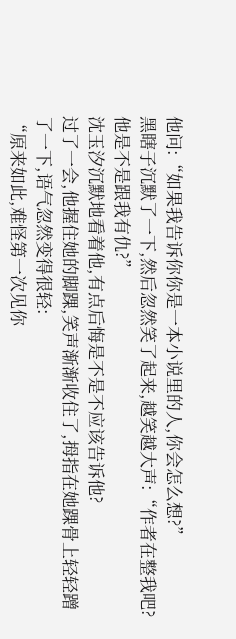他问:“如果我告诉你你是一本小说里的人,你会怎么想?”
黑瞎子沉默了一下,然后忽然笑了起来,越笑越大声:“作者在整我吧?他是不是跟我有仇?”
沈玉汐沉默地看着他,有点后悔是不是不应该告诉他?
过了一会,他握住她的脚踝,笑声渐渐收住了,拇指在她踝骨上轻轻蹭了一下,语气忽然变得很轻:
“原来如此,难怪第一次见你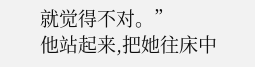就觉得不对。”
他站起来,把她往床中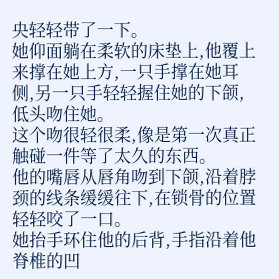央轻轻带了一下。
她仰面躺在柔软的床垫上,他覆上来撑在她上方,一只手撑在她耳侧,另一只手轻轻握住她的下颌,低头吻住她。
这个吻很轻很柔,像是第一次真正触碰一件等了太久的东西。
他的嘴唇从唇角吻到下颌,沿着脖颈的线条缓缓往下,在锁骨的位置轻轻咬了一口。
她抬手环住他的后背,手指沿着他脊椎的凹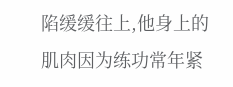陷缓缓往上,他身上的肌肉因为练功常年紧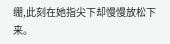绷,此刻在她指尖下却慢慢放松下来。